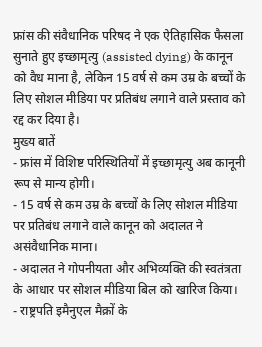फ्रांस की संवैधानिक परिषद ने एक ऐतिहासिक फैसला सुनाते हुए इच्छामृत्यु (assisted dying) के कानून को वैध माना है, लेकिन 15 वर्ष से कम उम्र के बच्चों के लिए सोशल मीडिया पर प्रतिबंध लगाने वाले प्रस्ताव को रद्द कर दिया है।
मुख्य बातें
- फ्रांस में विशिष्ट परिस्थितियों में इच्छामृत्यु अब कानूनी रूप से मान्य होगी।
- 15 वर्ष से कम उम्र के बच्चों के लिए सोशल मीडिया पर प्रतिबंध लगाने वाले कानून को अदालत ने असंवैधानिक माना।
- अदालत ने गोपनीयता और अभिव्यक्ति की स्वतंत्रता के आधार पर सोशल मीडिया बिल को खारिज किया।
- राष्ट्रपति इमैनुएल मैक्रों के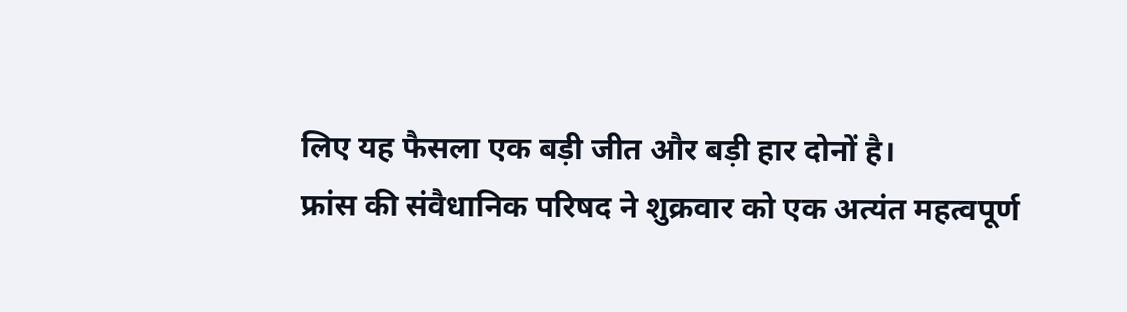लिए यह फैसला एक बड़ी जीत और बड़ी हार दोनों है।
फ्रांस की संवैधानिक परिषद ने शुक्रवार को एक अत्यंत महत्वपूर्ण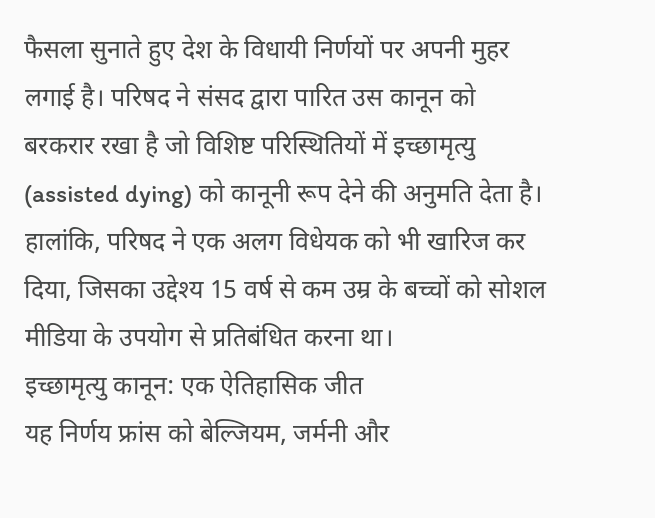फैसला सुनाते हुए देश के विधायी निर्णयों पर अपनी मुहर लगाई है। परिषद ने संसद द्वारा पारित उस कानून को बरकरार रखा है जो विशिष्ट परिस्थितियों में इच्छामृत्यु (assisted dying) को कानूनी रूप देने की अनुमति देता है। हालांकि, परिषद ने एक अलग विधेयक को भी खारिज कर दिया, जिसका उद्देश्य 15 वर्ष से कम उम्र के बच्चों को सोशल मीडिया के उपयोग से प्रतिबंधित करना था।
इच्छामृत्यु कानून: एक ऐतिहासिक जीत
यह निर्णय फ्रांस को बेल्जियम, जर्मनी और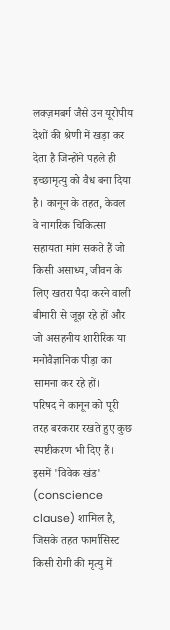लक्ज़मबर्ग जैसे उन यूरोपीय देशों की श्रेणी में खड़ा कर देता है जिन्होंने पहले ही इच्छामृत्यु को वैध बना दिया है। कानून के तहत, केवल वे नागरिक चिकित्सा सहायता मांग सकते हैं जो किसी असाध्य, जीवन के लिए खतरा पैदा करने वाली बीमारी से जूझ रहे हों और जो असहनीय शारीरिक या मनोवैज्ञानिक पीड़ा का सामना कर रहे हों।
परिषद ने कानून को पूरी तरह बरकरार रखते हुए कुछ स्पष्टीकरण भी दिए हैं। इसमें 'विवेक खंड' (conscience clause) शामिल है, जिसके तहत फार्मासिस्ट किसी रोगी की मृत्यु में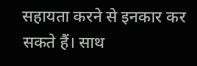सहायता करने से इनकार कर सकते हैं। साथ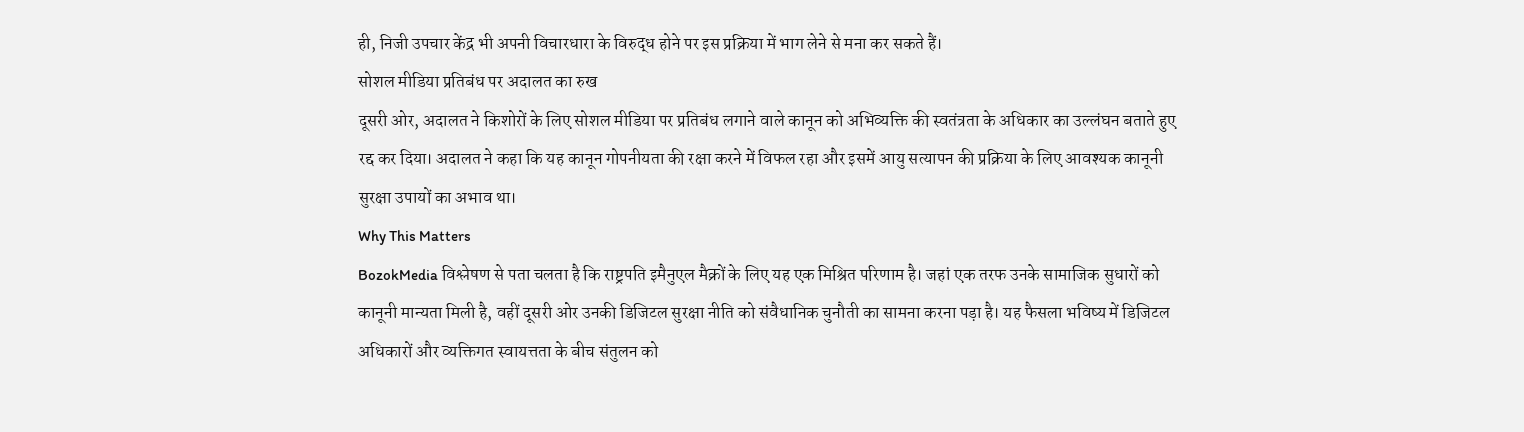ही, निजी उपचार केंद्र भी अपनी विचारधारा के विरुद्ध होने पर इस प्रक्रिया में भाग लेने से मना कर सकते हैं।
सोशल मीडिया प्रतिबंध पर अदालत का रुख
दूसरी ओर, अदालत ने किशोरों के लिए सोशल मीडिया पर प्रतिबंध लगाने वाले कानून को अभिव्यक्ति की स्वतंत्रता के अधिकार का उल्लंघन बताते हुए रद्द कर दिया। अदालत ने कहा कि यह कानून गोपनीयता की रक्षा करने में विफल रहा और इसमें आयु सत्यापन की प्रक्रिया के लिए आवश्यक कानूनी सुरक्षा उपायों का अभाव था।
Why This Matters
BozokMedia विश्लेषण से पता चलता है कि राष्ट्रपति इमैनुएल मैक्रों के लिए यह एक मिश्रित परिणाम है। जहां एक तरफ उनके सामाजिक सुधारों को कानूनी मान्यता मिली है, वहीं दूसरी ओर उनकी डिजिटल सुरक्षा नीति को संवैधानिक चुनौती का सामना करना पड़ा है। यह फैसला भविष्य में डिजिटल अधिकारों और व्यक्तिगत स्वायत्तता के बीच संतुलन को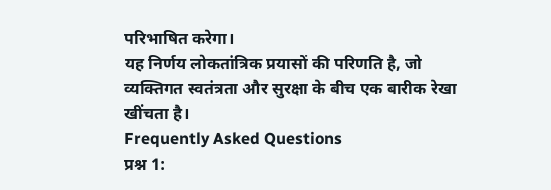परिभाषित करेगा।
यह निर्णय लोकतांत्रिक प्रयासों की परिणति है, जो व्यक्तिगत स्वतंत्रता और सुरक्षा के बीच एक बारीक रेखा खींचता है।
Frequently Asked Questions
प्रश्न 1: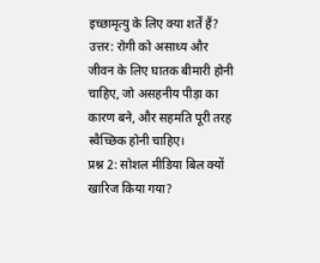इच्छामृत्यु के लिए क्या शर्तें हैं?
उत्तर: रोगी को असाध्य और जीवन के लिए घातक बीमारी होनी चाहिए, जो असहनीय पीड़ा का कारण बने, और सहमति पूरी तरह स्वैच्छिक होनी चाहिए।
प्रश्न 2: सोशल मीडिया बिल क्यों खारिज किया गया?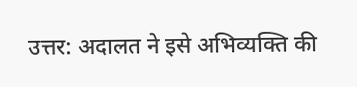उत्तर: अदालत ने इसे अभिव्यक्ति की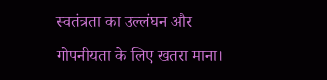स्वतंत्रता का उल्लंघन और गोपनीयता के लिए खतरा माना।